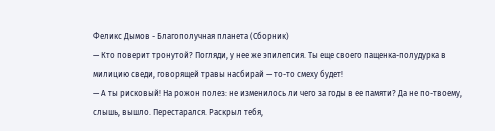Феликс Дымов - Благополучная планета (Сборник)
— Кто поверит тронутой? Погляди, у нее же эпилепсия. Ты еще своего пащенка-полудурка в милицию сведи, говорящей травы насбирай — то-то смеху будет!
— А ты рисковый! На рожон полез: не изменилось ли чего за годы в ее памяти? Да не по-твоему, слышь, вышло. Перестарался. Раскрыл тебя,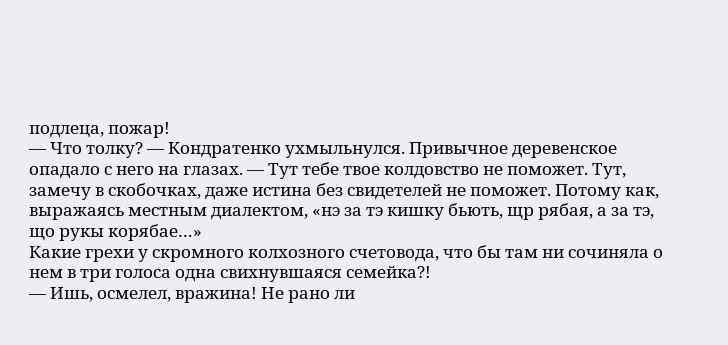подлеца, пожар!
— Что толку? — Кондратенко ухмыльнулся. Привычное деревенское опадало с него на глазах. — Тут тебе твое колдовство не поможет. Тут, замечу в скобочках, даже истина без свидетелей не поможет. Потому как, выражаясь местным диалектом, «нэ за тэ кишку бьють, щр рябая, а за тэ, що рукы корябае…»
Какие грехи у скромного колхозного счетовода, что бы там ни сочиняла о нем в три голоса одна свихнувшаяся семейка?!
— Ишь, осмелел, вражина! Не рано ли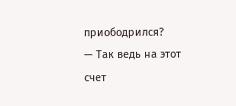приободрился?
— Так ведь на этот счет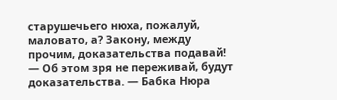старушечьего нюха, пожалуй, маловато, а? Закону, между прочим, доказательства подавай!
— Об этом зря не переживай, будут доказательства. — Бабка Нюра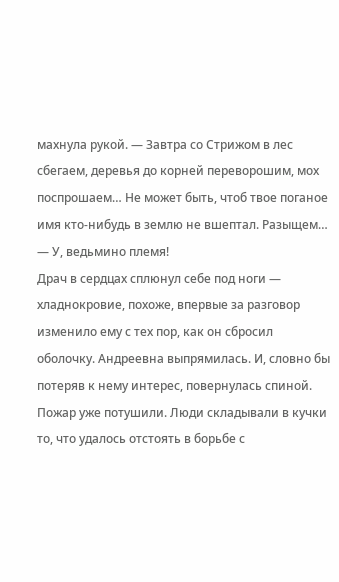махнула рукой. — Завтра со Стрижом в лес сбегаем, деревья до корней переворошим, мох поспрошаем… Не может быть, чтоб твое поганое имя кто-нибудь в землю не вшептал. Разыщем…
— У, ведьмино племя!
Драч в сердцах сплюнул себе под ноги — хладнокровие, похоже, впервые за разговор изменило ему с тех пор, как он сбросил оболочку. Андреевна выпрямилась. И, словно бы потеряв к нему интерес, повернулась спиной.
Пожар уже потушили. Люди складывали в кучки то, что удалось отстоять в борьбе с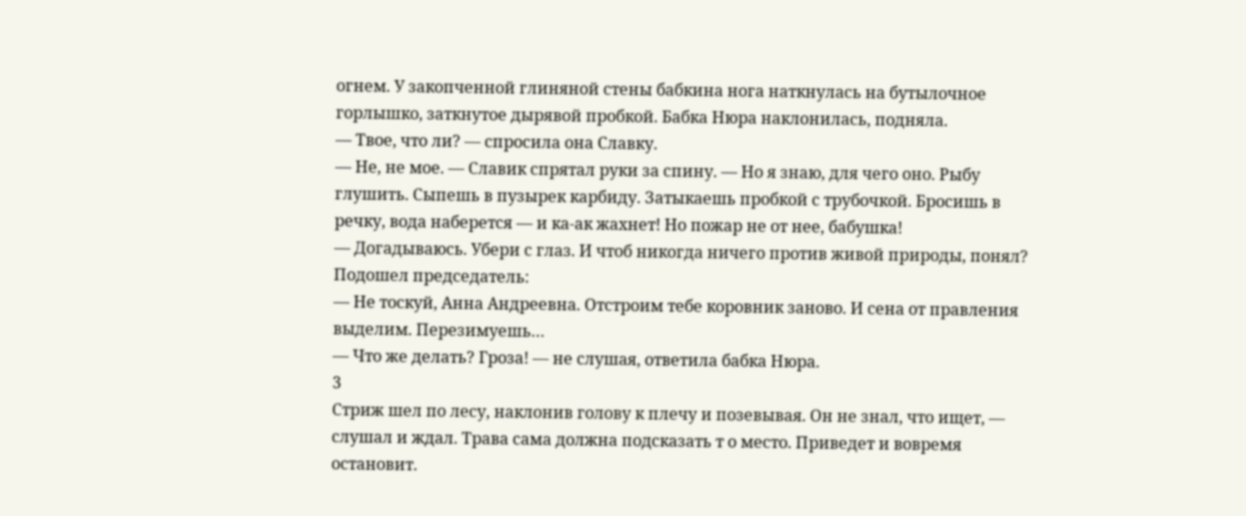огнем. У закопченной глиняной стены бабкина нога наткнулась на бутылочное горлышко, заткнутое дырявой пробкой. Бабка Нюра наклонилась, подняла.
— Твое, что ли? — спросила она Славку.
— Не, не мое. — Славик спрятал руки за спину. — Но я знаю, для чего оно. Рыбу глушить. Сыпешь в пузырек карбиду. Затыкаешь пробкой с трубочкой. Бросишь в речку, вода наберется — и ка-ак жахнет! Но пожар не от нее, бабушка!
— Догадываюсь. Убери с глаз. И чтоб никогда ничего против живой природы, понял? Подошел председатель:
— Не тоскуй, Анна Андреевна. Отстроим тебе коровник заново. И сена от правления выделим. Перезимуешь…
— Что же делать? Гроза! — не слушая, ответила бабка Нюра.
3
Стриж шел по лесу, наклонив голову к плечу и позевывая. Он не знал, что ищет, — слушал и ждал. Трава сама должна подсказать т о место. Приведет и вовремя остановит.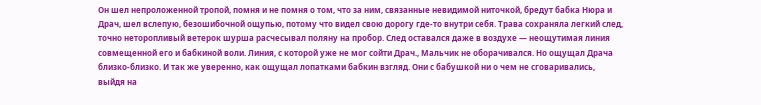Он шел непроложенной тропой, помня и не помня о том, что за ним, связанные невидимой ниточкой, бредут бабка Нюра и Драч, шел вслепую, безошибочной ощупью, потому что видел свою дорогу где-то внутри себя. Трава сохраняла легкий след, точно неторопливый ветерок шурша расчесывал поляну на пробор. След оставался даже в воздухе — неощутимая линия совмещенной его и бабкиной воли. Линия, с которой уже не мог сойти Драч., Мальчик не оборачивался. Но ощущал Драча близко-близко. И так же уверенно, как ощущал лопатками бабкин взгляд. Они с бабушкой ни о чем не сговаривались, выйдя на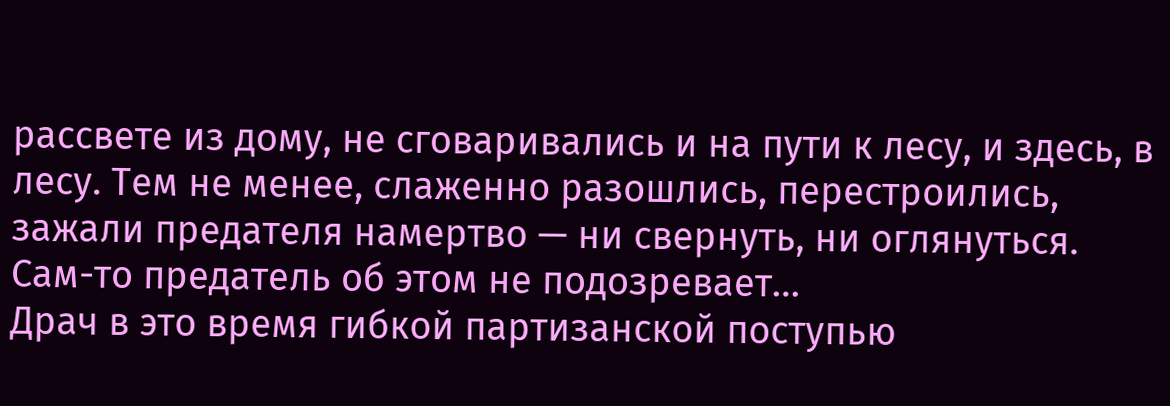рассвете из дому, не сговаривались и на пути к лесу, и здесь, в лесу. Тем не менее, слаженно разошлись, перестроились, зажали предателя намертво — ни свернуть, ни оглянуться. Сам-то предатель об этом не подозревает…
Драч в это время гибкой партизанской поступью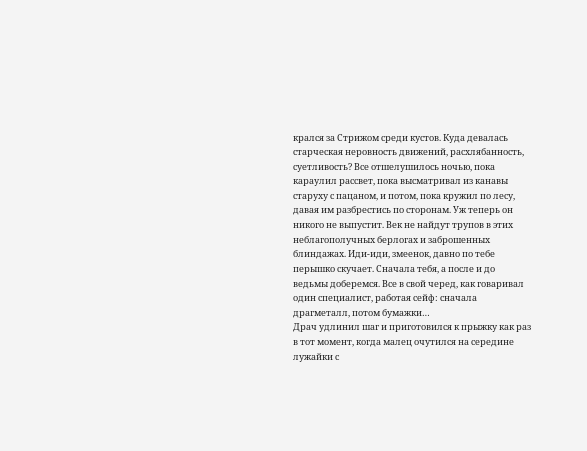крался за Стрижом среди кустов. Куда девалась старческая неровность движений, расхлябанность, суетливость? Все отшелушилось ночью, пока караулил рассвет, пока высматривал из канавы старуху с пацаном, и потом, пока кружил по лесу, давая им разбрестись по сторонам. Уж теперь он никого не выпустит. Век не найдут трупов в этих неблагополучных берлогах и заброшенных блиндажах. Иди-иди, змеенок, давно по тебе перышко скучает. Сначала тебя, а после и до ведьмы доберемся. Все в свой черед, как говаривал один специалист, работая сейф: сначала драгметалл, потом бумажки…
Драч удлинил шаг и приготовился к прыжку как раз в тот момент, когда малец очутился на середине лужайки с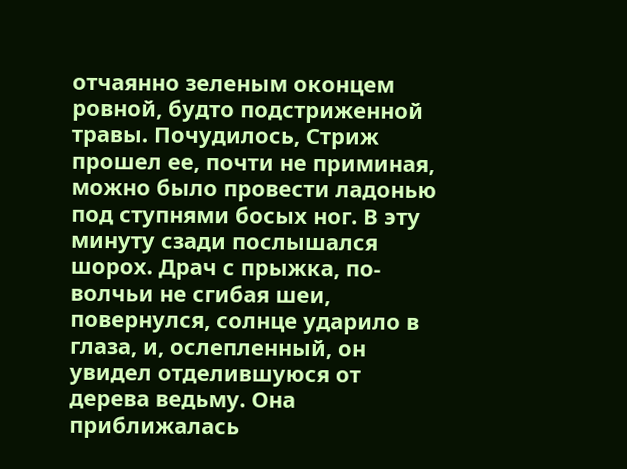отчаянно зеленым оконцем ровной, будто подстриженной травы. Почудилось, Стриж прошел ее, почти не приминая, можно было провести ладонью под ступнями босых ног. В эту минуту сзади послышался шорох. Драч с прыжка, по-волчьи не сгибая шеи, повернулся, солнце ударило в глаза, и, ослепленный, он увидел отделившуюся от дерева ведьму. Она приближалась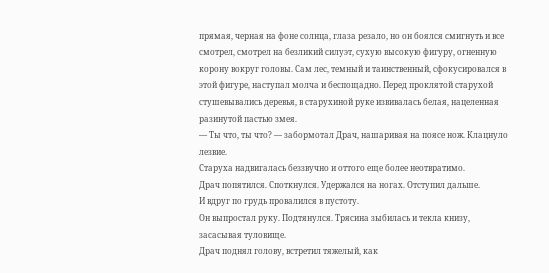прямая, черная на фоне солнца, глаза резало, но он боялся смигнуть и все смотрел, смотрел на безликий силуэт, сухую высокую фигуру, огненную корону вокруг головы. Сам лес, темный и таинственный, сфокусировался в этой фигуре, наступал молча и беспощадно. Перед проклятой старухой стушевывались деревья, в старухиной руке извивалась белая, нацеленная разинутой пастью змея.
— Ты что, ты что? — забормотал Драч, нашаривая на поясе нож. Клацнуло лезвие.
Старуха надвигалась беззвучно и оттого еще более неотвратимо.
Драч попятился. Споткнулся. Удержался на ногах. Отступил дальше.
И вдруг по грудь провалился в пустоту.
Он выпростал руку. Подтянулся. Трясина зыбилась и текла книзу, засасывая туловище.
Драч поднял голову, встретил тяжелый, как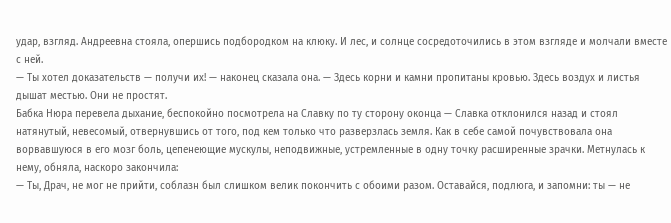удар, взгляд. Андреевна стояла, опершись подбородком на клюку. И лес, и солнце сосредоточились в этом взгляде и молчали вместе с ней.
— Ты хотел доказательств — получи их! — наконец сказала она. — Здесь корни и камни пропитаны кровью. Здесь воздух и листья дышат местью. Они не простят.
Бабка Нюра перевела дыхание, беспокойно посмотрела на Славку по ту сторону оконца — Славка отклонился назад и стоял натянутый, невесомый, отвернувшись от того, под кем только что разверзлась земля. Как в себе самой почувствовала она ворвавшуюся в его мозг боль, цепенеющие мускулы, неподвижные, устремленные в одну точку расширенные зрачки. Метнулась к нему, обняла, наскоро закончила:
— Ты, Драч, не мог не прийти, соблазн был слишком велик покончить с обоими разом. Оставайся, подлюга, и запомни: ты — не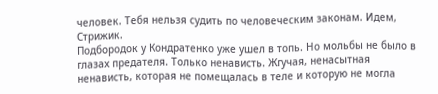человек. Тебя нельзя судить по человеческим законам. Идем, Стрижик.
Подбородок у Кондратенко уже ушел в топь. Но мольбы не было в глазах предателя. Только ненависть. Жгучая, ненасытная ненависть, которая не помещалась в теле и которую не могла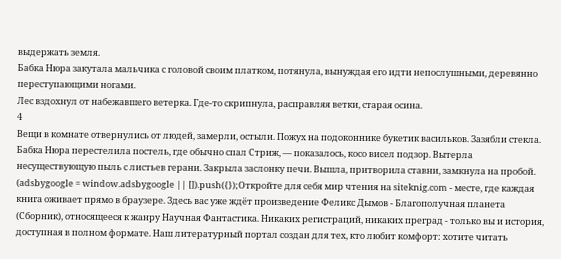выдержать земля.
Бабка Нюра закутала мальчика с головой своим платком, потянула, вынуждая его идти непослушными, деревянно переступающими ногами.
Лес вздохнул от набежавшего ветерка. Где-то скрипнула, расправляя ветки, старая осина.
4
Вещи в комнате отвернулись от людей, замерли, остыли. Пожух на подоконнике букетик васильков. Зазябли стекла. Бабка Нюра перестелила постель, где обычно спал Стриж, — показалось, косо висел подзор. Вытерла несуществующую пыль с листьев герани. Закрыла заслонку печи. Вышла, притворила ставни, замкнула на пробой.
(adsbygoogle = window.adsbygoogle || []).push({});Откройте для себя мир чтения на siteknig.com - месте, где каждая книга оживает прямо в браузере. Здесь вас уже ждёт произведение Феликс Дымов - Благополучная планета (Сборник), относящееся к жанру Научная Фантастика. Никаких регистраций, никаких преград - только вы и история, доступная в полном формате. Наш литературный портал создан для тех, кто любит комфорт: хотите читать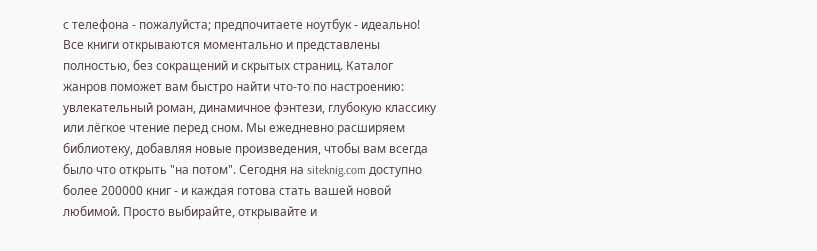с телефона - пожалуйста; предпочитаете ноутбук - идеально! Все книги открываются моментально и представлены полностью, без сокращений и скрытых страниц. Каталог жанров поможет вам быстро найти что-то по настроению: увлекательный роман, динамичное фэнтези, глубокую классику или лёгкое чтение перед сном. Мы ежедневно расширяем библиотеку, добавляя новые произведения, чтобы вам всегда было что открыть "на потом". Сегодня на siteknig.com доступно более 200000 книг - и каждая готова стать вашей новой любимой. Просто выбирайте, открывайте и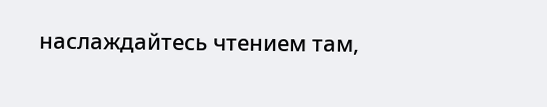наслаждайтесь чтением там,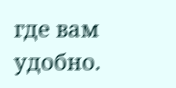где вам удобно.